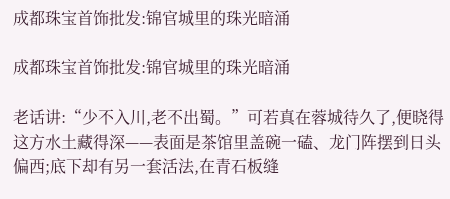成都珠宝首饰批发:锦官城里的珠光暗涌

成都珠宝首饰批发:锦官城里的珠光暗涌

老话讲:“少不入川,老不出蜀。”可若真在蓉城待久了,便晓得这方水土藏得深——表面是茶馆里盖碗一磕、龙门阵摆到日头偏西;底下却有另一套活法,在青石板缝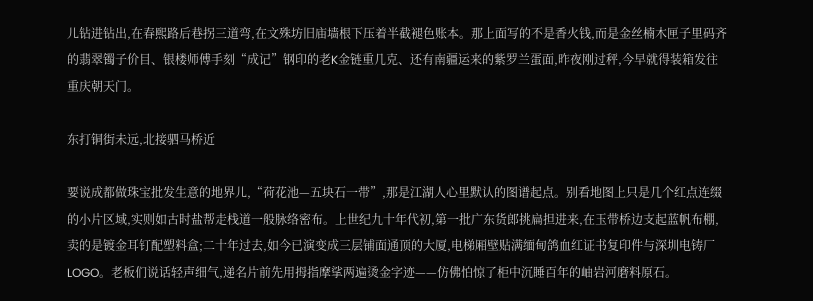儿钻进钻出,在春熙路后巷拐三道弯,在文殊坊旧庙墙根下压着半截褪色账本。那上面写的不是香火钱,而是金丝楠木匣子里码齐的翡翠镯子价目、银楼师傅手刻“成记”钢印的老K金链重几克、还有南疆运来的紫罗兰蛋面,昨夜刚过秤,今早就得装箱发往重庆朝天门。

东打铜街未远,北接驷马桥近

要说成都做珠宝批发生意的地界儿,“荷花池—五块石一带”,那是江湖人心里默认的图谱起点。别看地图上只是几个红点连缀的小片区域,实则如古时盐帮走栈道一般脉络密布。上世纪九十年代初,第一批广东货郎挑扁担进来,在玉带桥边支起蓝帆布棚,卖的是镀金耳钉配塑料盒;二十年过去,如今已演变成三层铺面通顶的大厦,电梯厢壁贴满缅甸鸽血红证书复印件与深圳电铸厂LOGO。老板们说话轻声细气,递名片前先用拇指摩挲两遍烫金字迹——仿佛怕惊了柜中沉睡百年的岫岩河磨料原石。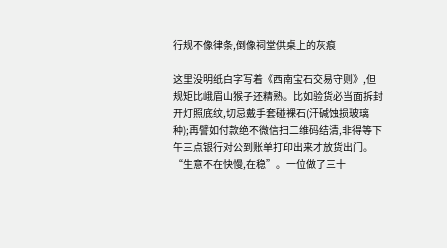行规不像律条,倒像祠堂供桌上的灰痕

这里没明纸白字写着《西南宝石交易守则》,但规矩比峨眉山猴子还精熟。比如验货必当面拆封开灯照底纹,切忌戴手套碰裸石(汗碱蚀损玻璃种);再譬如付款绝不微信扫二维码结清,非得等下午三点银行对公到账单打印出来才放货出门。“生意不在快慢,在稳”。一位做了三十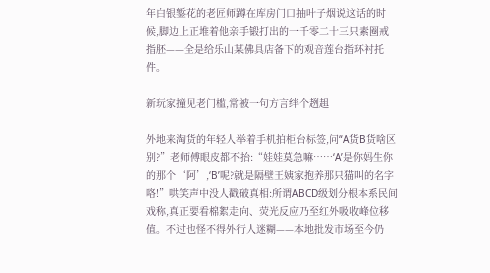年白银錾花的老匠师蹲在库房门口抽叶子烟说这话的时候,脚边上正堆着他亲手锻打出的一千零二十三只素圈戒指胚——全是给乐山某佛具店备下的观音莲台指环衬托件。

新玩家撞见老门槛,常被一句方言绊个趔趄

外地来淘货的年轻人举着手机拍柜台标签,问“A货B货啥区别?”老师傅眼皮都不抬:“娃娃莫急嘛……‘A’是你妈生你的那个‘阿’,‘B’呢?就是隔壁王姨家抱养那只猫叫的名字咯!”哄笑声中没人戳破真相:所谓ABCD级划分根本系民间戏称,真正要看棉絮走向、荧光反应乃至红外吸收峰位移值。不过也怪不得外行人迷糊——本地批发市场至今仍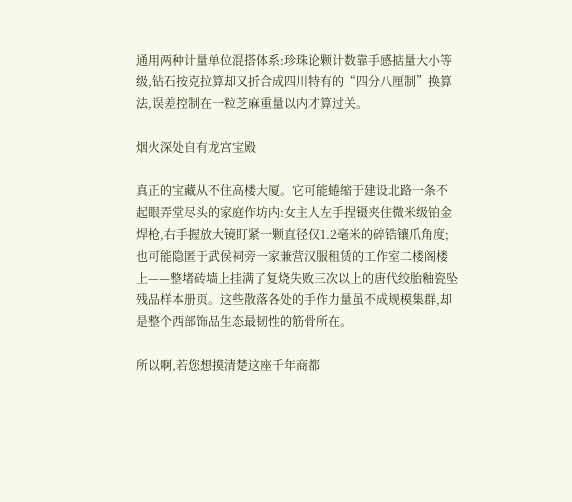通用两种计量单位混搭体系:珍珠论颗计数靠手感掂量大小等级,钻石按克拉算却又折合成四川特有的“四分八厘制”换算法,误差控制在一粒芝麻重量以内才算过关。

烟火深处自有龙宫宝殿

真正的宝藏从不住高楼大厦。它可能蜷缩于建设北路一条不起眼弄堂尽头的家庭作坊内:女主人左手捏镊夹住微米级铂金焊枪,右手握放大镜盯紧一颗直径仅1.2毫米的碎锆镶爪角度;也可能隐匿于武侯祠旁一家兼营汉服租赁的工作室二楼阁楼上——整堵砖墙上挂满了复烧失败三次以上的唐代绞胎釉瓷坠残品样本册页。这些散落各处的手作力量虽不成规模集群,却是整个西部饰品生态最韧性的筋骨所在。

所以啊,若您想摸清楚这座千年商都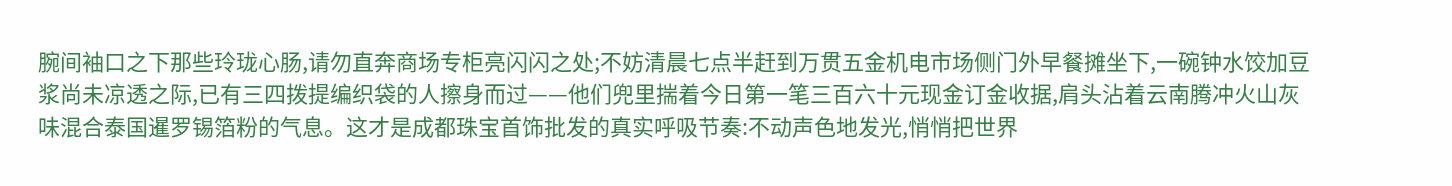腕间袖口之下那些玲珑心肠,请勿直奔商场专柜亮闪闪之处;不妨清晨七点半赶到万贯五金机电市场侧门外早餐摊坐下,一碗钟水饺加豆浆尚未凉透之际,已有三四拨提编织袋的人擦身而过——他们兜里揣着今日第一笔三百六十元现金订金收据,肩头沾着云南腾冲火山灰味混合泰国暹罗锡箔粉的气息。这才是成都珠宝首饰批发的真实呼吸节奏:不动声色地发光,悄悄把世界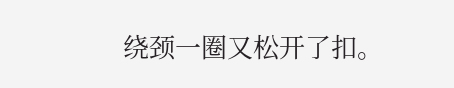绕颈一圈又松开了扣。